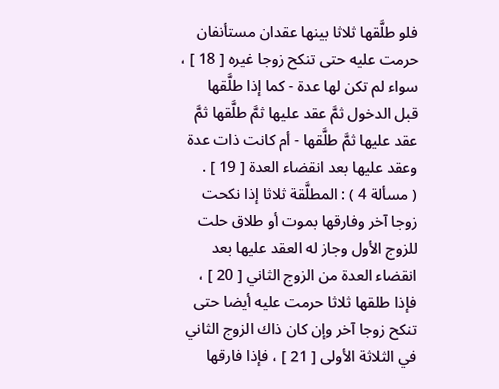فلو طلَّقها ثلاثا بينها عقدان مستأنفان حرمت عليه حتى تنكح زوجا غيره [ 18 ] ، سواء لم تكن لها عدة - كما إذا طلَّقها قبل الدخول ثمَّ عقد عليها ثمَّ طلَّقها ثمَّ عقد عليها ثمَّ طلَّقها - أم كانت ذات عدة وعقد عليها بعد انقضاء العدة [ 19 ] .
( مسألة 4 ) : المطلَّقة ثلاثا إذا نكحت زوجا آخر وفارقها بموت أو طلاق حلت للزوج الأول وجاز له العقد عليها بعد انقضاء العدة من الزوج الثاني [ 20 ] ، فإذا طلقها ثلاثا حرمت عليه أيضا حتى تنكح زوجا آخر وإن كان ذاك الزوج الثاني في الثلاثة الأولى [ 21 ] ، فإذا فارقها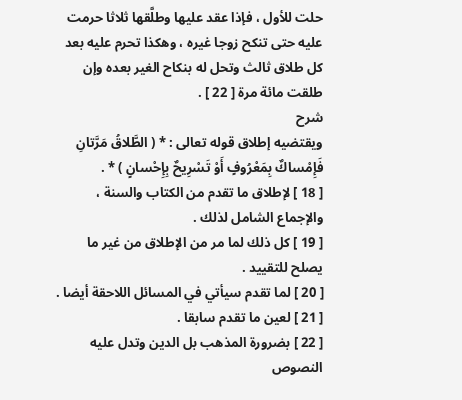حلت للأول ، فإذا عقد عليها وطلَّقها ثلاثا حرمت عليه حتى تنكح زوجا غيره ، وهكذا تحرم عليه بعد كل طلاق ثالث وتحل له بنكاح الغير بعده وإن طلقت مائة مرة [ 22 ] .
شرح
ويقتضيه إطلاق قوله تعالى : * ( الطَّلاقُ مَرَّتانِ فَإِمْساكٌ بِمَعْرُوفٍ أَوْ تَسْرِيحٌ بِإِحْسانٍ ) * .
[ 18 ] لإطلاق ما تقدم من الكتاب والسنة ، والإجماع الشامل لذلك .
[ 19 ] كل ذلك لما مر من الإطلاق من غير ما يصلح للتقييد .
[ 20 ] لما تقدم سيأتي في المسائل اللاحقة أيضا .
[ 21 ] لعين ما تقدم سابقا .
[ 22 ] بضرورة المذهب بل الدين وتدل عليه النصوص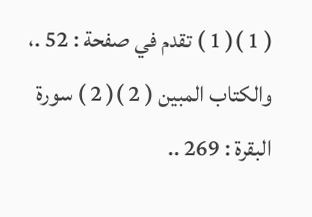( 1 )( 1 ) تقدم في صفحة : 52 .، والكتاب المبين ( 2 )( 2 ) سورة البقرة : 269 ..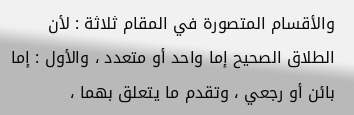والأقسام المتصورة في المقام ثلاثة : لأن الطلاق الصحيح إما واحد أو متعدد ، والأول : إما بائن أو رجعي ، وتقدم ما يتعلق بهما ،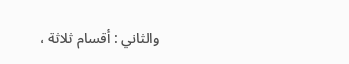والثاني : أقسام ثلاثة ،